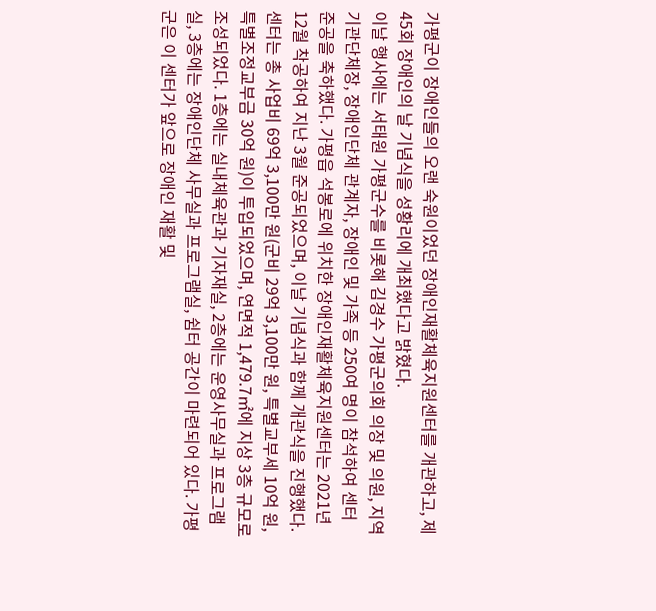가평군이 장애인들의 오랜 숙원이었던 장애인재활체육지원센터를 개관하고, 제45회 장애인의 날 기념식을 성황리에 개최했다고 밝혔다.
이날 행사에는 서태원 가평군수를 비롯해 김경수 가평군의회 의장 및 의원, 지역 기관단체장, 장애인단체 관계자, 장애인 및 가족 등 250여 명이 참석하여 센터 준공을 축하했다. 가평읍 석봉로에 위치한 장애인재활체육지원센터는 2021년 12월 착공하여 지난 3월 준공되었으며, 이날 기념식과 함께 개관식을 진행했다.
센터는 총 사업비 69억 3,100만 원(군비 29억 3,100만 원, 특별교부세 10억 원, 특별조정교부금 30억 원)이 투입되었으며, 연면적 1,479.7㎡에 지상 3층 규모로 조성되었다. 1층에는 실내체육관과 기자재실, 2층에는 운영사무실과 프로그램실, 3층에는 장애인단체 사무실과 프로그램실, 쉼터 공간이 마련되어 있다. 가평군은 이 센터가 앞으로 장애인 재활 및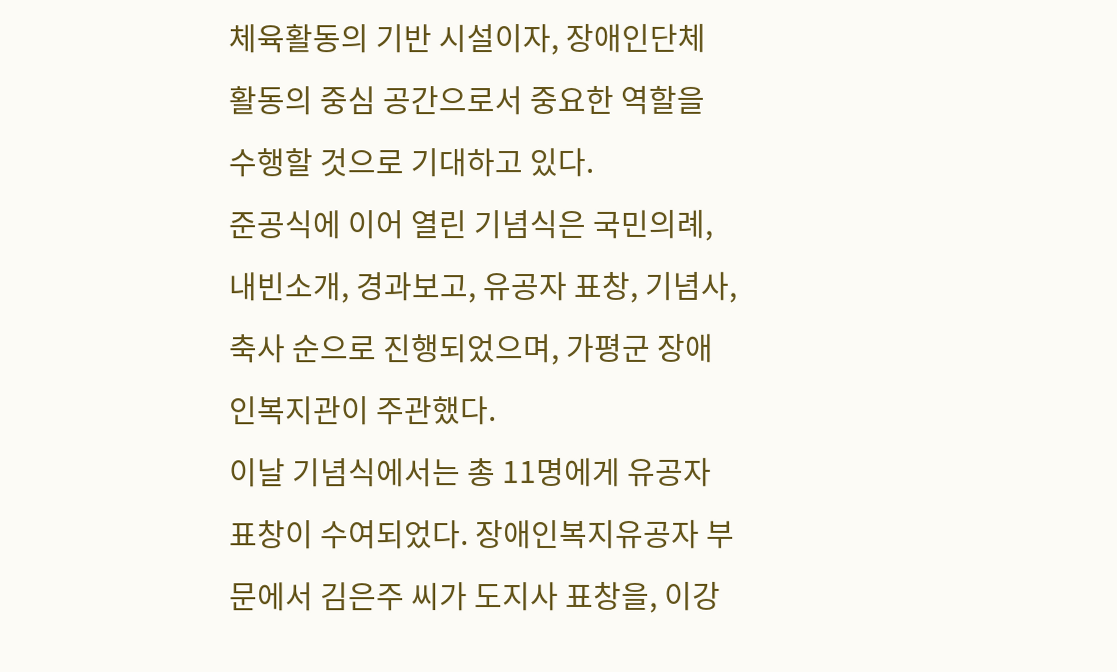체육활동의 기반 시설이자, 장애인단체 활동의 중심 공간으로서 중요한 역할을 수행할 것으로 기대하고 있다.
준공식에 이어 열린 기념식은 국민의례, 내빈소개, 경과보고, 유공자 표창, 기념사, 축사 순으로 진행되었으며, 가평군 장애인복지관이 주관했다.
이날 기념식에서는 총 11명에게 유공자 표창이 수여되었다. 장애인복지유공자 부문에서 김은주 씨가 도지사 표창을, 이강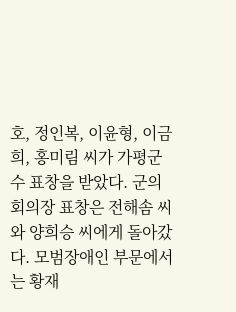호, 정인복, 이윤형, 이금희, 홍미림 씨가 가평군수 표창을 받았다. 군의회의장 표창은 전해솜 씨와 양희승 씨에게 돌아갔다. 모범장애인 부문에서는 황재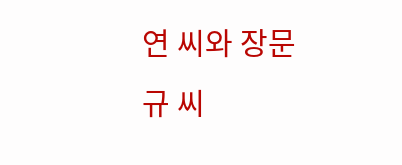연 씨와 장문규 씨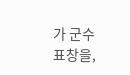가 군수 표창을,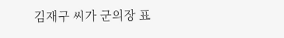김재구 씨가 군의장 표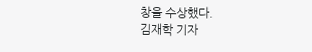창을 수상했다.
김재학 기자